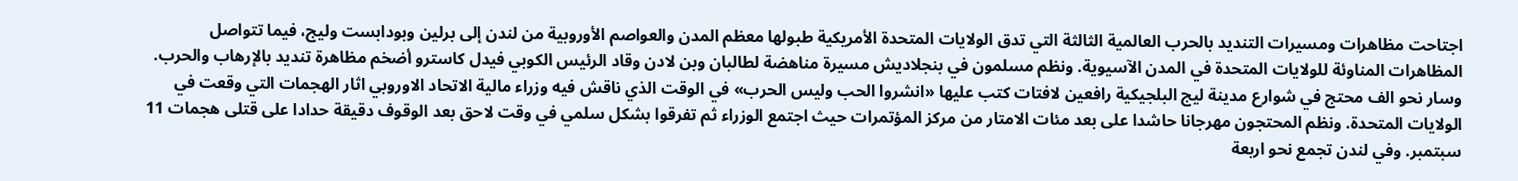اجتاحت مظاهرات ومسيرات التنديد بالحرب العالمية الثالثة التي تدق الولايات المتحدة الأمريكية طبولها معظم المدن والعواصم الأوروبية من لندن إلى برلين وبودابست وليج، فيما تتواصل المظاهرات المناوئة للولايات المتحدة في المدن الآسيوية. ونظم مسلمون في بنجلاديش مسيرة مناهضة لطالبان وبن لادن وقاد الرئيس الكوبي فيدل كاسترو أضخم مظاهرة تنديد بالإرهاب والحرب. وسار نحو الف محتج في شوارع مدينة ليج البلجيكية رافعين لافتات كتب عليها «انشروا الحب وليس الحرب» في الوقت الذي ناقش فيه وزراء مالية الاتحاد الاوروبي اثار الهجمات التي وقعت في الولايات المتحدة. ونظم المحتجون مهرجانا حاشدا على بعد مئات الامتار من مركز المؤتمرات حيث اجتمع الوزراء ثم تفرقوا بشكل سلمي في وقت لاحق بعد الوقوف دقيقة حدادا على قتلى هجمات 11 سبتمبر. وفي لندن تجمع نحو اربعة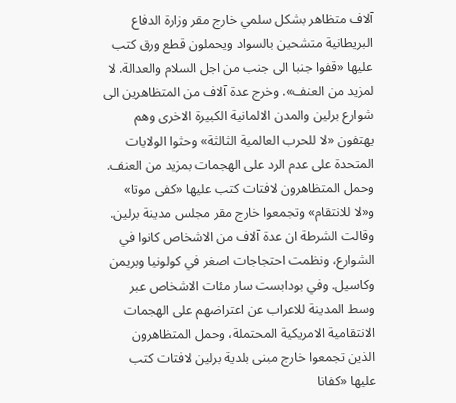آلاف متظاهر بشكل سلمي خارج مقر وزارة الدفاع البريطانية متشحين بالسواد ويحملون قطع ورق كتب عليها «قفوا جنبا الى جنب من اجل السلام والعدالة. لا لمزيد من العنف». وخرج عدة آلاف من المتظاهرين الى شوارع برلين والمدن الالمانية الكبيرة الاخرى وهم يهتفون «لا للحرب العالمية الثالثة» وحثوا الولايات المتحدة على عدم الرد على الهجمات بمزيد من العنف. وحمل المتظاهرون لافتات كتب عليها «كفى موتا» و«لا للانتقام» وتجمعوا خارج مقر مجلس مدينة برلين. وقالت الشرطة ان عدة آلاف من الاشخاص كانوا في الشوارع، ونظمت احتجاجات اصغر في كولونيا وبريمن وكاسيل. وفي بودابست سار مئات الاشخاص عبر وسط المدينة للاعراب عن اعتراضهم على الهجمات الانتقامية الامريكية المحتملة، وحمل المتظاهرون الذين تجمعوا خارج مبنى بلدية برلين لافتات كتب عليها «كفانا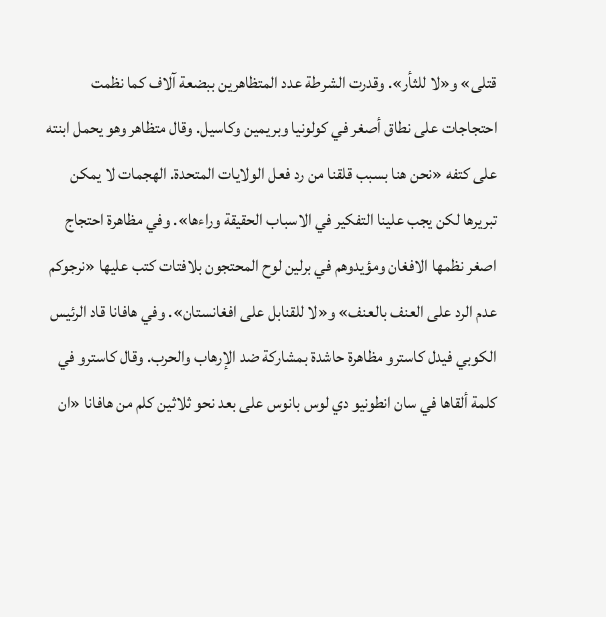قتلى» و«لا للثأر». وقدرت الشرطة عدد المتظاهرين ببضعة آلاف كما نظمت احتجاجات على نطاق أصغر في كولونيا وبريمين وكاسيل. وقال متظاهر وهو يحمل ابنته على كتفه «نحن هنا بسبب قلقنا من رد فعل الولايات المتحدة. الهجمات لا يمكن تبريرها لكن يجب علينا التفكير في الاسباب الحقيقة وراءها». وفي مظاهرة احتجاج اصغر نظمها الافغان ومؤيدوهم في برلين لوح المحتجون بلافتات كتب عليها «نرجوكم عدم الرد على العنف بالعنف» و«لا للقنابل على افغانستان». وفي هافانا قاد الرئيس الكوبي فيدل كاسترو مظاهرة حاشدة بمشاركة ضد الإرهاب والحرب. وقال كاسترو في كلمة ألقاها في سان انطونيو دي لوس بانوس على بعد نحو ثلاثين كلم من هافانا «ان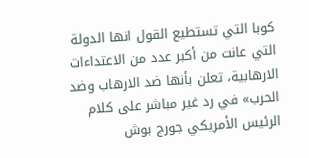كوبا التي تستطيع القول انها الدولة التي عانت من أكبر عدد من الاعتداءات الارهابية، تعلن بأنها ضد الارهاب وضد الحرب» في رد غير مباشر على كلام الرئيس الأمريكي جورج بوش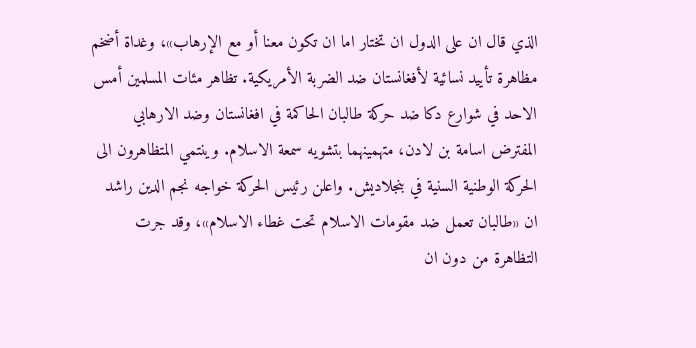الذي قال ان على الدول ان تختار اما ان تكون معنا أو مع الإرهاب»، وغداة أضخم مظاهرة تأييد نسائية لأفغانستان ضد الضربة الأمريكية. تظاهر مئات المسلمين أمس الاحد في شوارع دكا ضد حركة طالبان الحاكمة في افغانستان وضد الارهابي المفترض اسامة بن لادن، متهمينهما بتشويه سمعة الاسلام. وينتمي المتظاهرون الى الحركة الوطنية السنية في بنجلاديش. واعلن رئيس الحركة خواجه نجم الدين راشد ان «طالبان تعمل ضد مقومات الاسلام تحت غطاء الاسلام»، وقد جرت التظاهرة من دون ان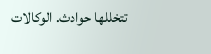تتخللها حوادث. الوكالات